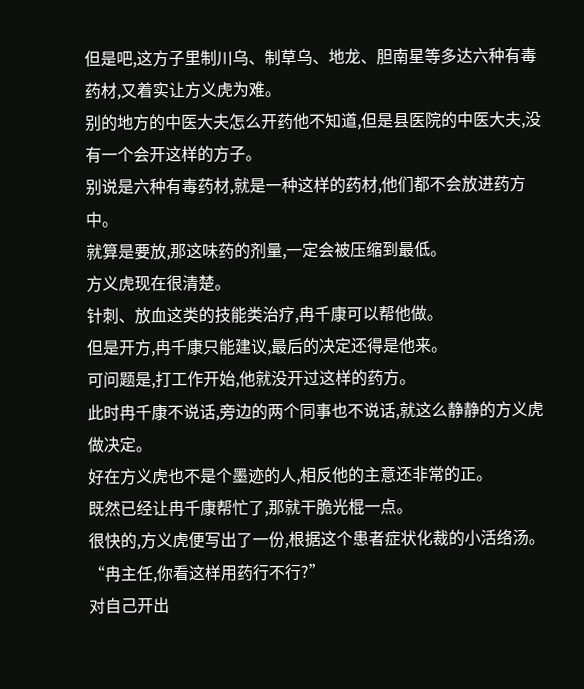但是吧,这方子里制川乌、制草乌、地龙、胆南星等多达六种有毒药材,又着实让方义虎为难。
别的地方的中医大夫怎么开药他不知道,但是县医院的中医大夫,没有一个会开这样的方子。
别说是六种有毒药材,就是一种这样的药材,他们都不会放进药方中。
就算是要放,那这味药的剂量,一定会被压缩到最低。
方义虎现在很清楚。
针刺、放血这类的技能类治疗,冉千康可以帮他做。
但是开方,冉千康只能建议,最后的决定还得是他来。
可问题是,打工作开始,他就没开过这样的药方。
此时冉千康不说话,旁边的两个同事也不说话,就这么静静的方义虎做决定。
好在方义虎也不是个墨迹的人,相反他的主意还非常的正。
既然已经让冉千康帮忙了,那就干脆光棍一点。
很快的,方义虎便写出了一份,根据这个患者症状化裁的小活络汤。
“冉主任,你看这样用药行不行?”
对自己开出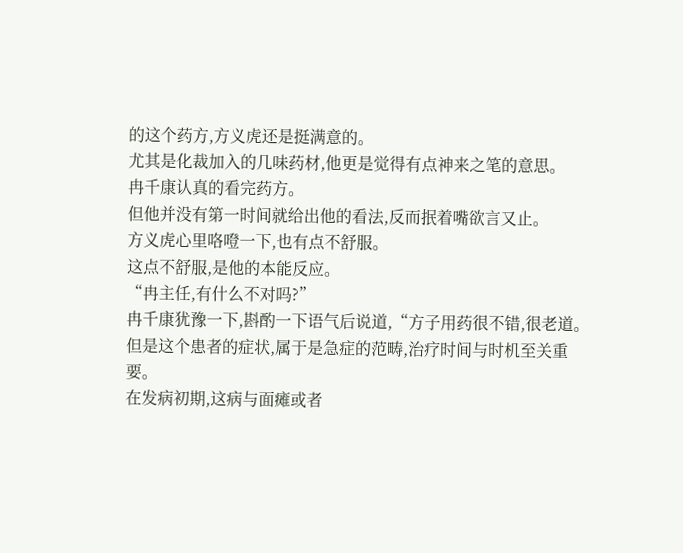的这个药方,方义虎还是挺满意的。
尤其是化裁加入的几味药材,他更是觉得有点神来之笔的意思。
冉千康认真的看完药方。
但他并没有第一时间就给出他的看法,反而抿着嘴欲言又止。
方义虎心里咯噔一下,也有点不舒服。
这点不舒服,是他的本能反应。
“冉主任,有什么不对吗?”
冉千康犹豫一下,斟酌一下语气后说道,“方子用药很不错,很老道。
但是这个患者的症状,属于是急症的范畴,治疗时间与时机至关重要。
在发病初期,这病与面瘫或者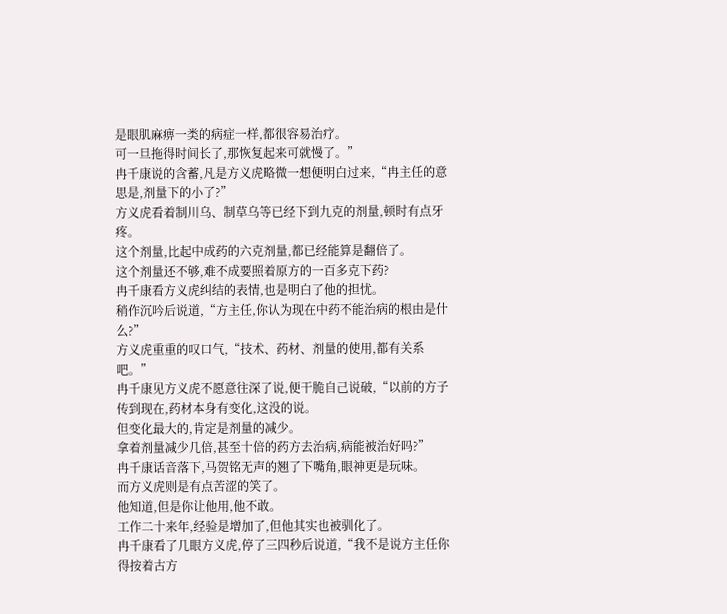是眼肌麻痹一类的病症一样,都很容易治疗。
可一旦拖得时间长了,那恢复起来可就慢了。”
冉千康说的含蓄,凡是方义虎略微一想便明白过来,“冉主任的意思是,剂量下的小了?”
方义虎看着制川乌、制草乌等已经下到九克的剂量,顿时有点牙疼。
这个剂量,比起中成药的六克剂量,都已经能算是翻倍了。
这个剂量还不够,难不成要照着原方的一百多克下药?
冉千康看方义虎纠结的表情,也是明白了他的担忧。
稍作沉吟后说道,“方主任,你认为现在中药不能治病的根由是什么?”
方义虎重重的叹口气,“技术、药材、剂量的使用,都有关系吧。”
冉千康见方义虎不愿意往深了说,便干脆自己说破,“以前的方子传到现在,药材本身有变化,这没的说。
但变化最大的,肯定是剂量的减少。
拿着剂量减少几倍,甚至十倍的药方去治病,病能被治好吗?”
冉千康话音落下,马贺铭无声的翘了下嘴角,眼神更是玩味。
而方义虎则是有点苦涩的笑了。
他知道,但是你让他用,他不敢。
工作二十来年,经验是增加了,但他其实也被驯化了。
冉千康看了几眼方义虎,停了三四秒后说道,“我不是说方主任你得按着古方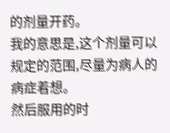的剂量开药。
我的意思是,这个剂量可以规定的范围,尽量为病人的病症着想。
然后服用的时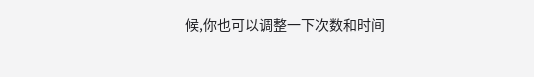候,你也可以调整一下次数和时间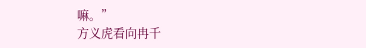嘛。”
方义虎看向冉千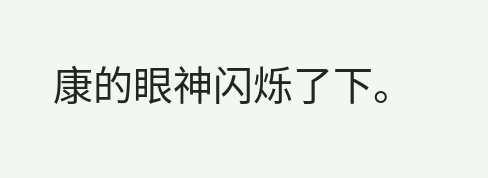康的眼神闪烁了下。